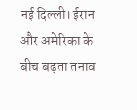नई दिल्ली। ईरान और अमेरिका के बीच बढ़ता तनाव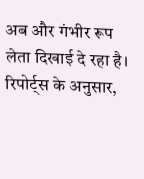अब और गंभीर रूप लेता दिखाई दे रहा है। रिपोर्ट्स के अनुसार,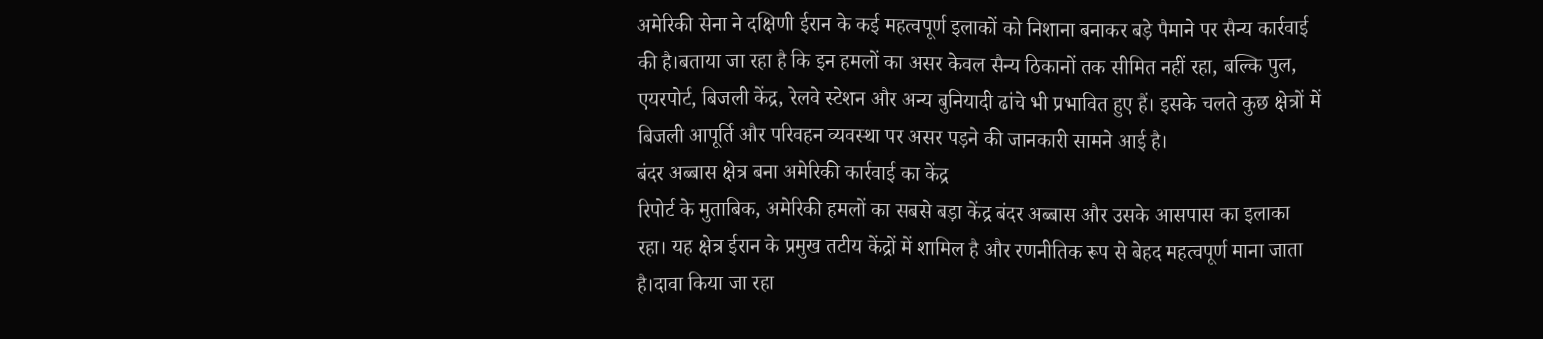अमेरिकी सेना ने दक्षिणी ईरान के कई महत्वपूर्ण इलाकों को निशाना बनाकर बड़े पैमाने पर सैन्य कार्रवाई की है।बताया जा रहा है कि इन हमलों का असर केवल सैन्य ठिकानों तक सीमित नहीं रहा, बल्कि पुल, एयरपोर्ट, बिजली केंद्र, रेलवे स्टेशन और अन्य बुनियादी ढांचे भी प्रभावित हुए हैं। इसके चलते कुछ क्षेत्रों में बिजली आपूर्ति और परिवहन व्यवस्था पर असर पड़ने की जानकारी सामने आई है।
बंदर अब्बास क्षेत्र बना अमेरिकी कार्रवाई का केंद्र
रिपोर्ट के मुताबिक, अमेरिकी हमलों का सबसे बड़ा केंद्र बंदर अब्बास और उसके आसपास का इलाका रहा। यह क्षेत्र ईरान के प्रमुख तटीय केंद्रों में शामिल है और रणनीतिक रूप से बेहद महत्वपूर्ण माना जाता है।दावा किया जा रहा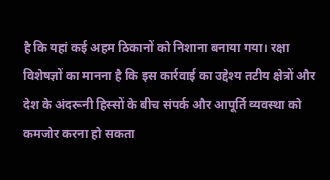है कि यहां कई अहम ठिकानों को निशाना बनाया गया। रक्षा विशेषज्ञों का मानना है कि इस कार्रवाई का उद्देश्य तटीय क्षेत्रों और देश के अंदरूनी हिस्सों के बीच संपर्क और आपूर्ति व्यवस्था को कमजोर करना हो सकता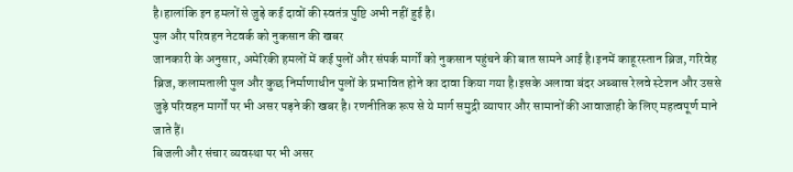है।हालांकि इन हमलों से जुड़े कई दावों की स्वतंत्र पुष्टि अभी नहीं हुई है।
पुल और परिवहन नेटवर्क को नुकसान की खबर
जानकारी के अनुसार, अमेरिकी हमलों में कई पुलों और संपर्क मार्गों को नुकसान पहुंचने की बात सामने आई है।इनमें काहूरस्तान ब्रिज, गरिवेह ब्रिज, कलामताली पुल और कुछ निर्माणाधीन पुलों के प्रभावित होने का दावा किया गया है।इसके अलावा बंदर अब्बास रेलवे स्टेशन और उससे जुड़े परिवहन मार्गों पर भी असर पड़ने की खबर है। रणनीतिक रूप से ये मार्ग समुद्री व्यापार और सामानों की आवाजाही के लिए महत्वपूर्ण माने जाते हैं।
बिजली और संचार व्यवस्था पर भी असर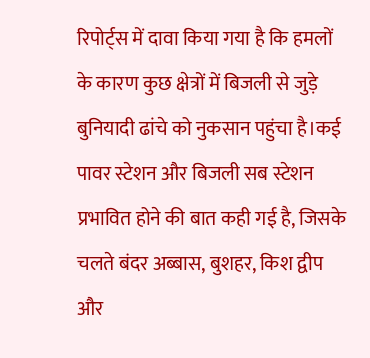रिपोर्ट्स में दावा किया गया है कि हमलों के कारण कुछ क्षेत्रों में बिजली से जुड़े बुनियादी ढांचे को नुकसान पहुंचा है।कई पावर स्टेशन और बिजली सब स्टेशन प्रभावित होने की बात कही गई है, जिसके चलते बंदर अब्बास, बुशहर, किश द्वीप और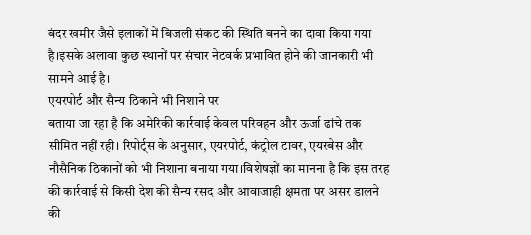बंदर खमीर जैसे इलाकों में बिजली संकट की स्थिति बनने का दावा किया गया है।इसके अलावा कुछ स्थानों पर संचार नेटवर्क प्रभावित होने की जानकारी भी सामने आई है।
एयरपोर्ट और सैन्य ठिकाने भी निशाने पर
बताया जा रहा है कि अमेरिकी कार्रवाई केवल परिवहन और ऊर्जा ढांचे तक सीमित नहीं रही। रिपोर्ट्स के अनुसार, एयरपोर्ट, कंट्रोल टावर, एयरबेस और नौसैनिक ठिकानों को भी निशाना बनाया गया।विशेषज्ञों का मानना है कि इस तरह की कार्रवाई से किसी देश की सैन्य रसद और आवाजाही क्षमता पर असर डालने की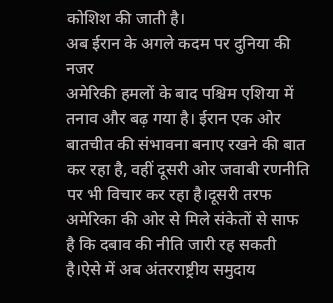कोशिश की जाती है।
अब ईरान के अगले कदम पर दुनिया की नजर
अमेरिकी हमलों के बाद पश्चिम एशिया में तनाव और बढ़ गया है। ईरान एक ओर बातचीत की संभावना बनाए रखने की बात कर रहा है, वहीं दूसरी ओर जवाबी रणनीति पर भी विचार कर रहा है।दूसरी तरफ अमेरिका की ओर से मिले संकेतों से साफ है कि दबाव की नीति जारी रह सकती है।ऐसे में अब अंतरराष्ट्रीय समुदाय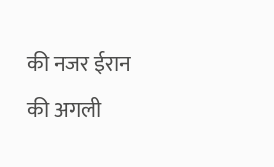की नजर ईरान की अगली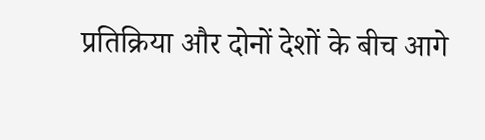प्रतिक्रिया और दोनों देशों के बीच आगे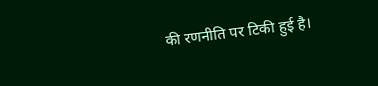की रणनीति पर टिकी हुई है।